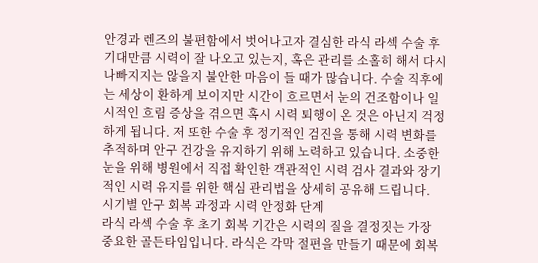안경과 렌즈의 불편함에서 벗어나고자 결심한 라식 라섹 수술 후 기대만큼 시력이 잘 나오고 있는지, 혹은 관리를 소홀히 해서 다시 나빠지지는 않을지 불안한 마음이 들 때가 많습니다. 수술 직후에는 세상이 환하게 보이지만 시간이 흐르면서 눈의 건조함이나 일시적인 흐림 증상을 겪으면 혹시 시력 퇴행이 온 것은 아닌지 걱정하게 됩니다. 저 또한 수술 후 정기적인 검진을 통해 시력 변화를 추적하며 안구 건강을 유지하기 위해 노력하고 있습니다. 소중한 눈을 위해 병원에서 직접 확인한 객관적인 시력 검사 결과와 장기적인 시력 유지를 위한 핵심 관리법을 상세히 공유해 드립니다.
시기별 안구 회복 과정과 시력 안정화 단계
라식 라섹 수술 후 초기 회복 기간은 시력의 질을 결정짓는 가장 중요한 골든타임입니다. 라식은 각막 절편을 만들기 때문에 회복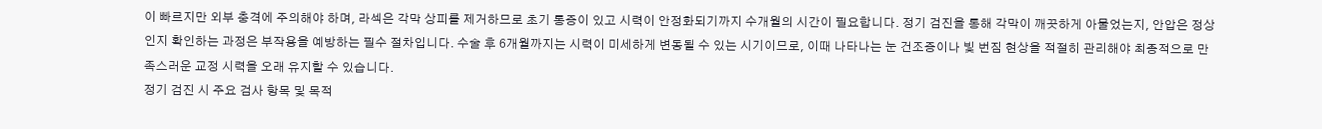이 빠르지만 외부 충격에 주의해야 하며, 라섹은 각막 상피를 제거하므로 초기 통증이 있고 시력이 안정화되기까지 수개월의 시간이 필요합니다. 정기 검진을 통해 각막이 깨끗하게 아물었는지, 안압은 정상인지 확인하는 과정은 부작용을 예방하는 필수 절차입니다. 수술 후 6개월까지는 시력이 미세하게 변동될 수 있는 시기이므로, 이때 나타나는 눈 건조증이나 빛 번짐 현상을 적절히 관리해야 최종적으로 만족스러운 교정 시력을 오래 유지할 수 있습니다.
정기 검진 시 주요 검사 항목 및 목적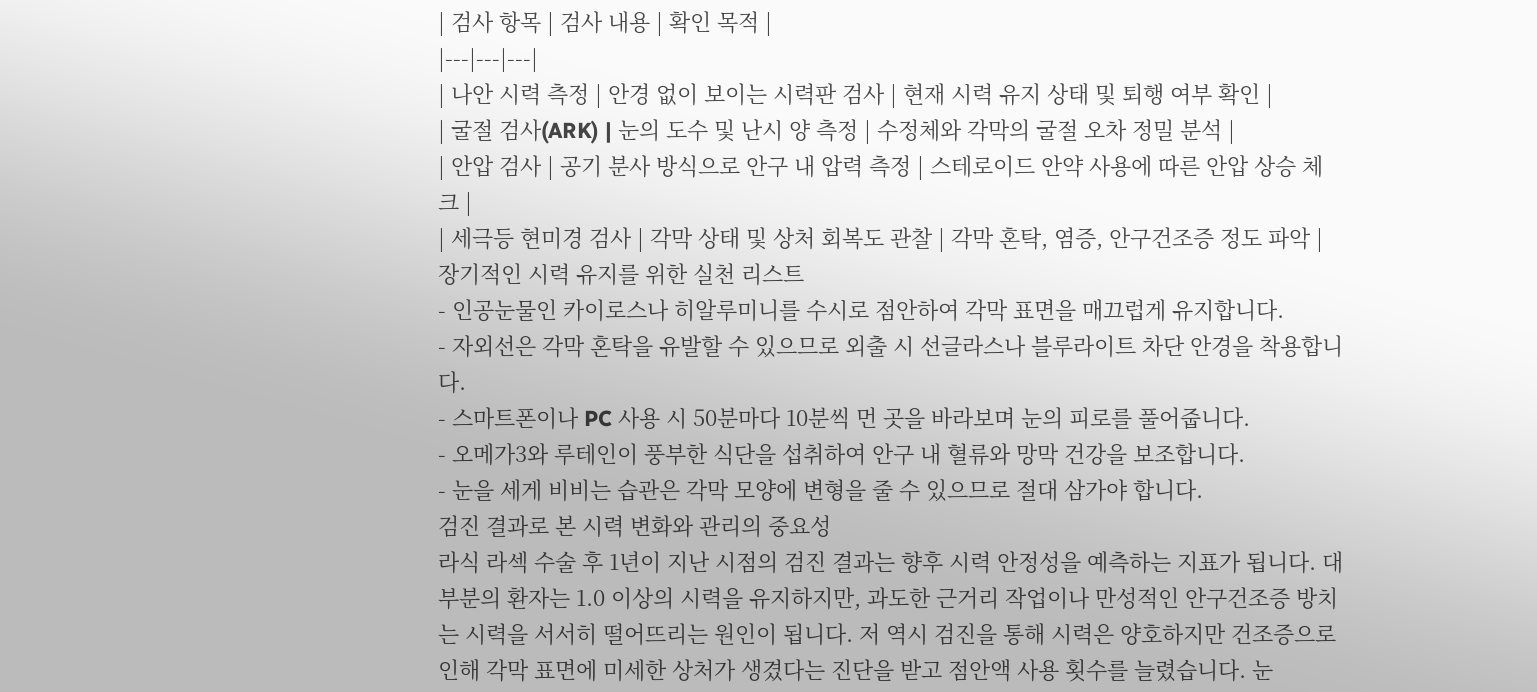| 검사 항목 | 검사 내용 | 확인 목적 |
|---|---|---|
| 나안 시력 측정 | 안경 없이 보이는 시력판 검사 | 현재 시력 유지 상태 및 퇴행 여부 확인 |
| 굴절 검사(ARK) | 눈의 도수 및 난시 양 측정 | 수정체와 각막의 굴절 오차 정밀 분석 |
| 안압 검사 | 공기 분사 방식으로 안구 내 압력 측정 | 스테로이드 안약 사용에 따른 안압 상승 체크 |
| 세극등 현미경 검사 | 각막 상태 및 상처 회복도 관찰 | 각막 혼탁, 염증, 안구건조증 정도 파악 |
장기적인 시력 유지를 위한 실천 리스트
- 인공눈물인 카이로스나 히알루미니를 수시로 점안하여 각막 표면을 매끄럽게 유지합니다.
- 자외선은 각막 혼탁을 유발할 수 있으므로 외출 시 선글라스나 블루라이트 차단 안경을 착용합니다.
- 스마트폰이나 PC 사용 시 50분마다 10분씩 먼 곳을 바라보며 눈의 피로를 풀어줍니다.
- 오메가3와 루테인이 풍부한 식단을 섭취하여 안구 내 혈류와 망막 건강을 보조합니다.
- 눈을 세게 비비는 습관은 각막 모양에 변형을 줄 수 있으므로 절대 삼가야 합니다.
검진 결과로 본 시력 변화와 관리의 중요성
라식 라섹 수술 후 1년이 지난 시점의 검진 결과는 향후 시력 안정성을 예측하는 지표가 됩니다. 대부분의 환자는 1.0 이상의 시력을 유지하지만, 과도한 근거리 작업이나 만성적인 안구건조증 방치는 시력을 서서히 떨어뜨리는 원인이 됩니다. 저 역시 검진을 통해 시력은 양호하지만 건조증으로 인해 각막 표면에 미세한 상처가 생겼다는 진단을 받고 점안액 사용 횟수를 늘렸습니다. 눈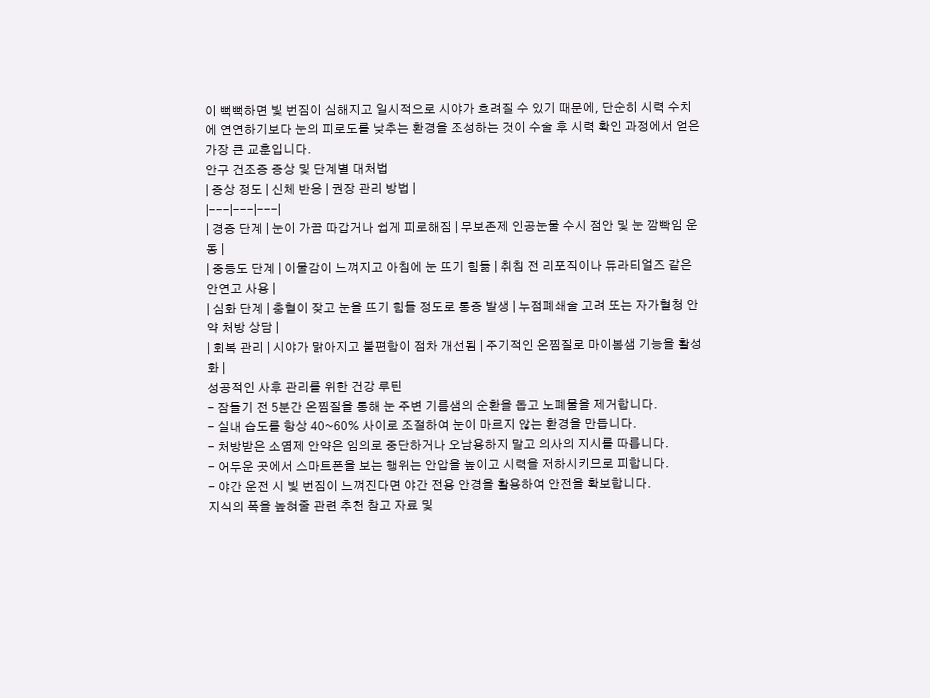이 뻑뻑하면 빛 번짐이 심해지고 일시적으로 시야가 흐려질 수 있기 때문에, 단순히 시력 수치에 연연하기보다 눈의 피로도를 낮추는 환경을 조성하는 것이 수술 후 시력 확인 과정에서 얻은 가장 큰 교훈입니다.
안구 건조증 증상 및 단계별 대처법
| 증상 정도 | 신체 반응 | 권장 관리 방법 |
|---|---|---|
| 경증 단계 | 눈이 가끔 따갑거나 쉽게 피로해짐 | 무보존제 인공눈물 수시 점안 및 눈 깜빡임 운동 |
| 중등도 단계 | 이물감이 느껴지고 아침에 눈 뜨기 힘듦 | 취침 전 리포직이나 듀라티얼즈 같은 안연고 사용 |
| 심화 단계 | 충혈이 잦고 눈을 뜨기 힘들 정도로 통증 발생 | 누점폐쇄술 고려 또는 자가혈청 안약 처방 상담 |
| 회복 관리 | 시야가 맑아지고 불편함이 점차 개선됨 | 주기적인 온찜질로 마이봄샘 기능을 활성화 |
성공적인 사후 관리를 위한 건강 루틴
- 잠들기 전 5분간 온찜질을 통해 눈 주변 기름샘의 순환을 돕고 노폐물을 제거합니다.
- 실내 습도를 항상 40~60% 사이로 조절하여 눈이 마르지 않는 환경을 만듭니다.
- 처방받은 소염제 안약은 임의로 중단하거나 오남용하지 말고 의사의 지시를 따릅니다.
- 어두운 곳에서 스마트폰을 보는 행위는 안압을 높이고 시력을 저하시키므로 피합니다.
- 야간 운전 시 빛 번짐이 느껴진다면 야간 전용 안경을 활용하여 안전을 확보합니다.
지식의 폭을 높혀줄 관련 추천 참고 자료 및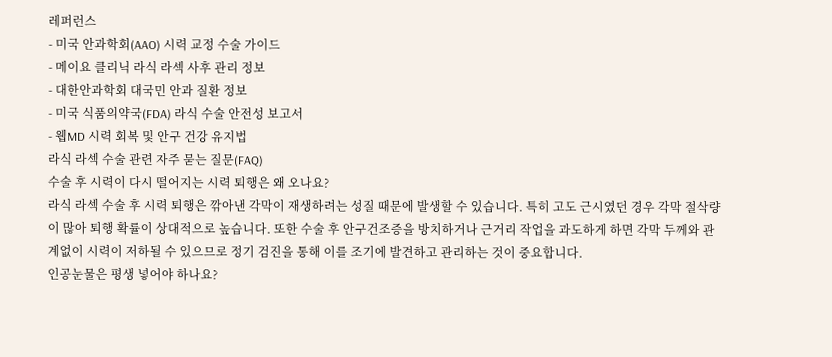레퍼런스
- 미국 안과학회(AAO) 시력 교정 수술 가이드
- 메이요 클리닉 라식 라섹 사후 관리 정보
- 대한안과학회 대국민 안과 질환 정보
- 미국 식품의약국(FDA) 라식 수술 안전성 보고서
- 웹MD 시력 회복 및 안구 건강 유지법
라식 라섹 수술 관련 자주 묻는 질문(FAQ)
수술 후 시력이 다시 떨어지는 시력 퇴행은 왜 오나요?
라식 라섹 수술 후 시력 퇴행은 깎아낸 각막이 재생하려는 성질 때문에 발생할 수 있습니다. 특히 고도 근시였던 경우 각막 절삭량이 많아 퇴행 확률이 상대적으로 높습니다. 또한 수술 후 안구건조증을 방치하거나 근거리 작업을 과도하게 하면 각막 두께와 관계없이 시력이 저하될 수 있으므로 정기 검진을 통해 이를 조기에 발견하고 관리하는 것이 중요합니다.
인공눈물은 평생 넣어야 하나요?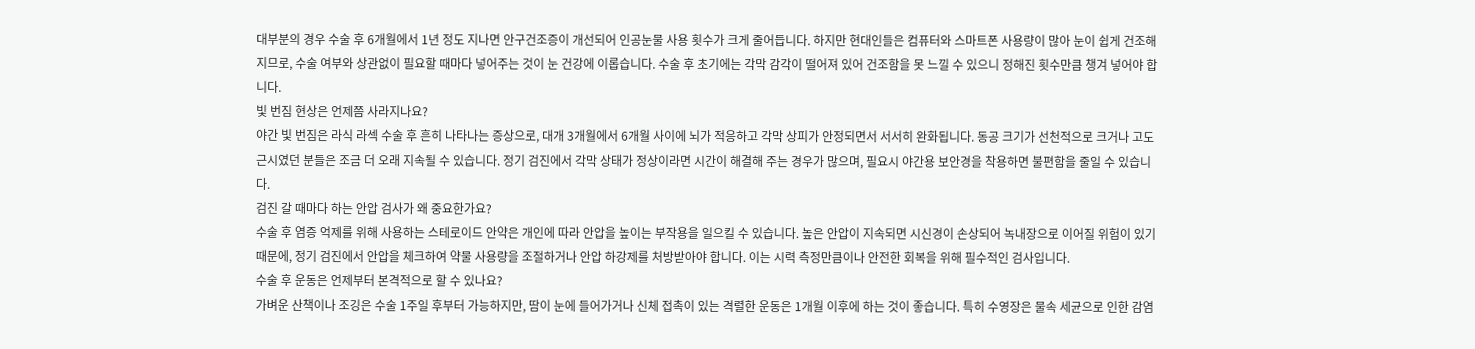대부분의 경우 수술 후 6개월에서 1년 정도 지나면 안구건조증이 개선되어 인공눈물 사용 횟수가 크게 줄어듭니다. 하지만 현대인들은 컴퓨터와 스마트폰 사용량이 많아 눈이 쉽게 건조해지므로, 수술 여부와 상관없이 필요할 때마다 넣어주는 것이 눈 건강에 이롭습니다. 수술 후 초기에는 각막 감각이 떨어져 있어 건조함을 못 느낄 수 있으니 정해진 횟수만큼 챙겨 넣어야 합니다.
빛 번짐 현상은 언제쯤 사라지나요?
야간 빛 번짐은 라식 라섹 수술 후 흔히 나타나는 증상으로, 대개 3개월에서 6개월 사이에 뇌가 적응하고 각막 상피가 안정되면서 서서히 완화됩니다. 동공 크기가 선천적으로 크거나 고도 근시였던 분들은 조금 더 오래 지속될 수 있습니다. 정기 검진에서 각막 상태가 정상이라면 시간이 해결해 주는 경우가 많으며, 필요시 야간용 보안경을 착용하면 불편함을 줄일 수 있습니다.
검진 갈 때마다 하는 안압 검사가 왜 중요한가요?
수술 후 염증 억제를 위해 사용하는 스테로이드 안약은 개인에 따라 안압을 높이는 부작용을 일으킬 수 있습니다. 높은 안압이 지속되면 시신경이 손상되어 녹내장으로 이어질 위험이 있기 때문에, 정기 검진에서 안압을 체크하여 약물 사용량을 조절하거나 안압 하강제를 처방받아야 합니다. 이는 시력 측정만큼이나 안전한 회복을 위해 필수적인 검사입니다.
수술 후 운동은 언제부터 본격적으로 할 수 있나요?
가벼운 산책이나 조깅은 수술 1주일 후부터 가능하지만, 땀이 눈에 들어가거나 신체 접촉이 있는 격렬한 운동은 1개월 이후에 하는 것이 좋습니다. 특히 수영장은 물속 세균으로 인한 감염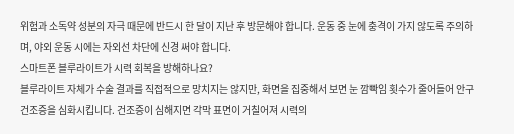위험과 소독약 성분의 자극 때문에 반드시 한 달이 지난 후 방문해야 합니다. 운동 중 눈에 충격이 가지 않도록 주의하며, 야외 운동 시에는 자외선 차단에 신경 써야 합니다.
스마트폰 블루라이트가 시력 회복을 방해하나요?
블루라이트 자체가 수술 결과를 직접적으로 망치지는 않지만, 화면을 집중해서 보면 눈 깜빡임 횟수가 줄어들어 안구건조증을 심화시킵니다. 건조증이 심해지면 각막 표면이 거칠어져 시력의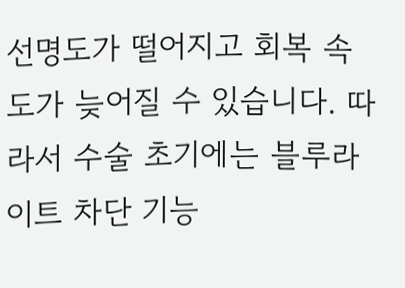선명도가 떨어지고 회복 속도가 늦어질 수 있습니다. 따라서 수술 초기에는 블루라이트 차단 기능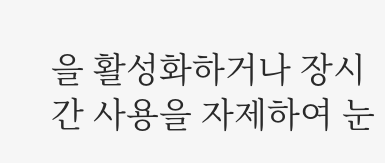을 활성화하거나 장시간 사용을 자제하여 눈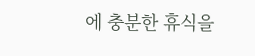에 충분한 휴식을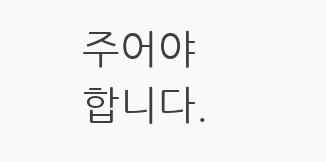주어야 합니다.